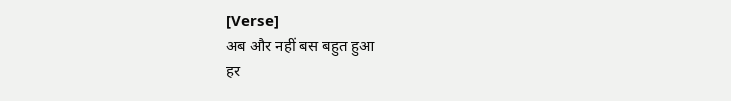[Verse]
अब और नहीं बस बहुत हुआ
हर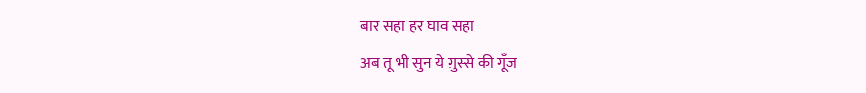बार सहा हर घाव सहा
अब तू भी सुन ये ग़ुस्से की गूँज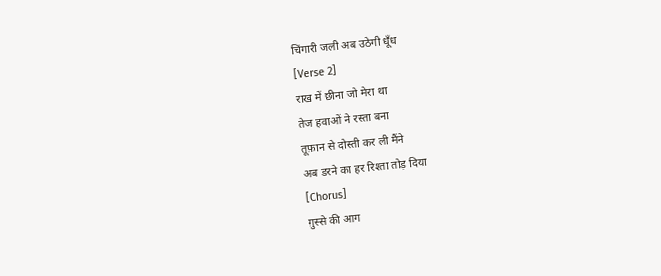चिंगारी जली अब उठेगी धूँध
[Verse 2]
राख में छीना जो मेरा था
तेज हवाओं ने रस्ता बना
तूफ़ान से दोस्ती कर ली मैंने
अब डरने का हर रिश्ता तोड़ दिया
[Chorus]
ग़ुस्से की आग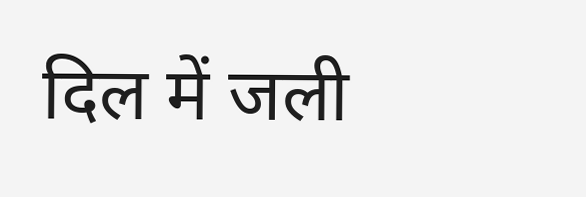दिल में जली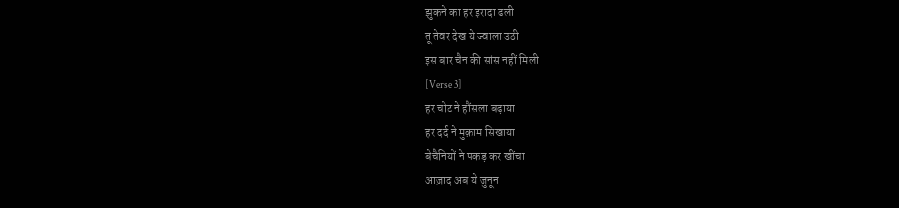झुकने का हर इरादा ढली
तू तेवर देख ये ज्वाला उठी
इस बार चैन की सांस नहीं मिली
[Verse 3]
हर चोट ने हौंसला बढ़ाया
हर दर्द ने मुक़ाम सिखाया
बेचैनियों ने पकड़ कर खींचा
आज़ाद अब ये जुनून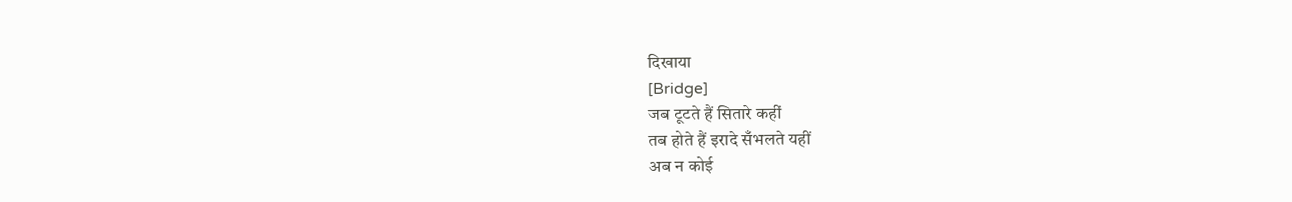दिखाया
[Bridge]
जब टूटते हैं सितारे कहीं
तब होते हैं इरादे सँभलते यहीं
अब न कोई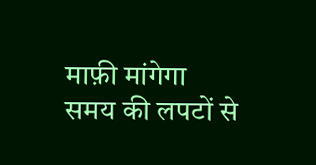माफ़ी मांगेगा
समय की लपटों से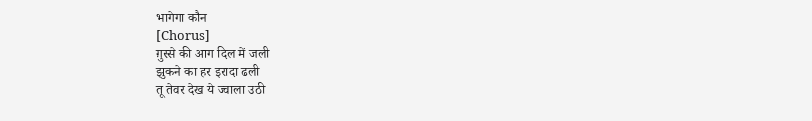भागेगा कौन
[Chorus]
ग़ुस्से की आग दिल में जली
झुकने का हर इरादा ढली
तू तेवर देख ये ज्वाला उठी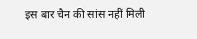इस बार चैन की सांस नहीं मिली